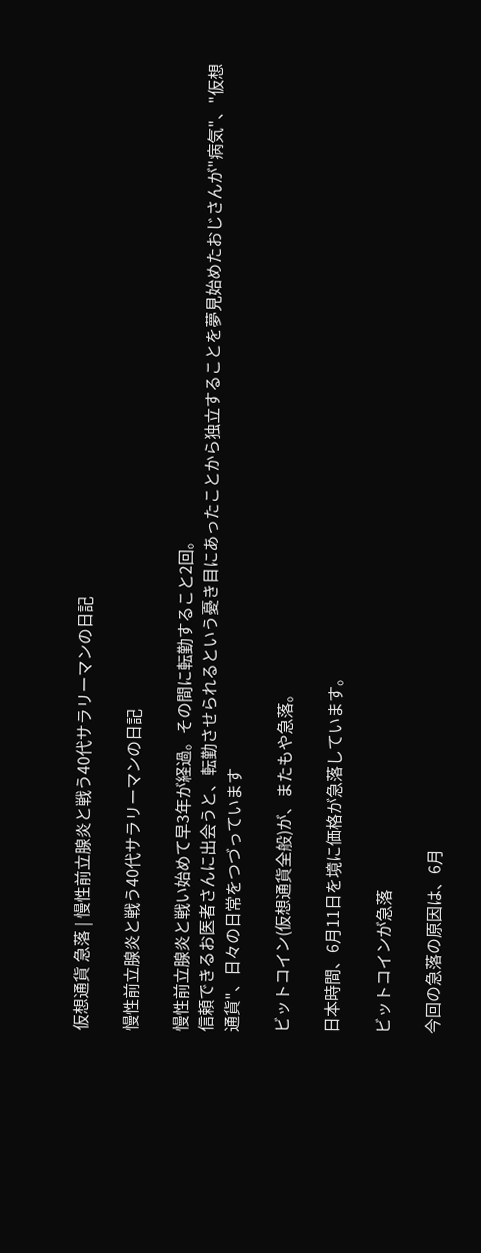仮想通貨 急落 | 慢性前立腺炎と戦う40代サラリーマンの日記

慢性前立腺炎と戦う40代サラリーマンの日記

慢性前立腺炎と戦い始めて早3年が経過。その間に転勤すること2回。
信頼できるお医者さんに出会うと、転勤させられるという憂き目にあったことから独立することを夢見始めたおじさんが"病気"、"仮想通貨"、日々の日常をつづっています

ビットコイン(仮想通貨全般)が、またもや急落。

日本時間、6月11日を境に価格が急落しています。

ビットコインが急落

今回の急落の原因は、6月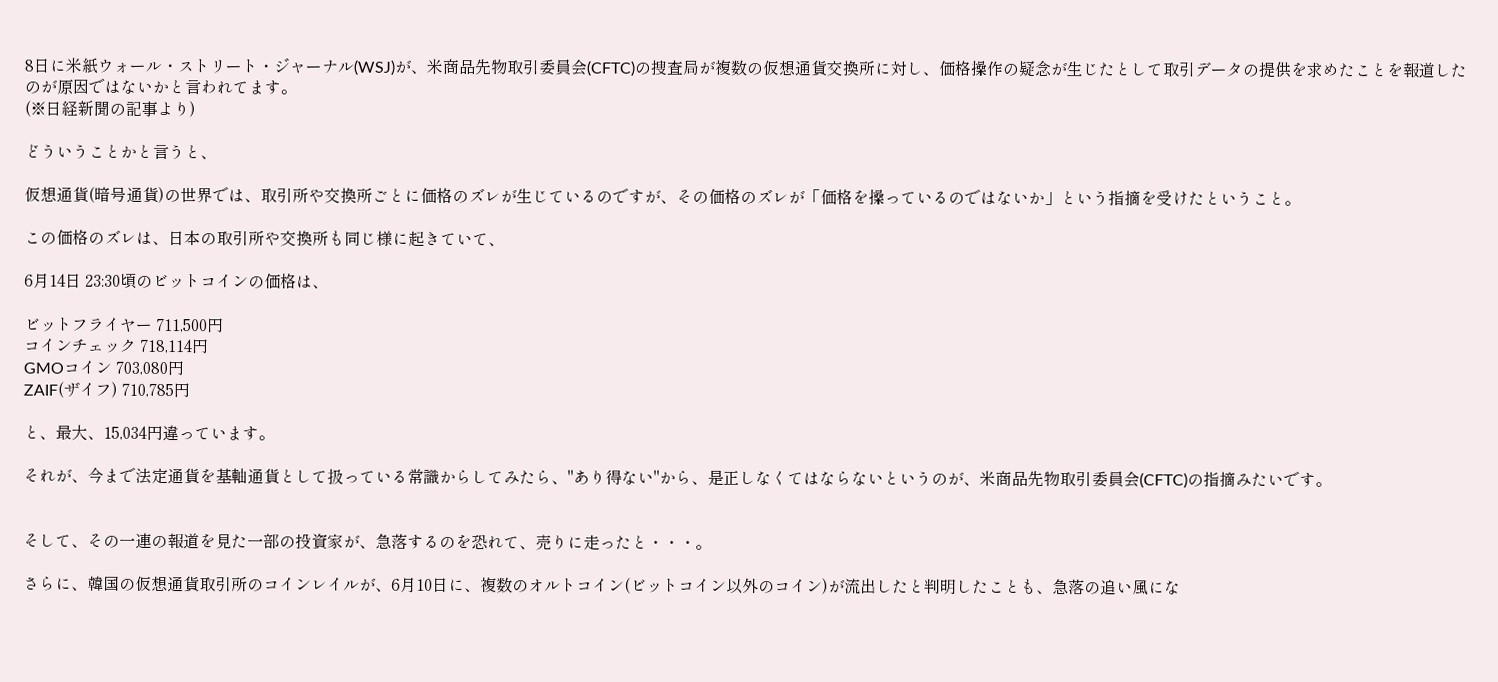8日に米紙ウォール・ストリート・ジャーナル(WSJ)が、米商品先物取引委員会(CFTC)の捜査局が複数の仮想通貨交換所に対し、価格操作の疑念が生じたとして取引データの提供を求めたことを報道したのが原因ではないかと言われてます。
(※日経新聞の記事より)

どういうことかと言うと、

仮想通貨(暗号通貨)の世界では、取引所や交換所ごとに価格のズレが生じているのですが、その価格のズレが「価格を操っているのではないか」という指摘を受けたということ。

この価格のズレは、日本の取引所や交換所も同じ様に起きていて、

6月14日 23:30頃のビットコインの価格は、

ビットフライヤー 711,500円
コインチェック 718,114円
GMOコイン 703,080円
ZAIF(ザイフ) 710,785円

と、最大、15,034円違っています。

それが、今まで法定通貨を基軸通貨として扱っている常識からしてみたら、"あり得ない"から、是正しなくてはならないというのが、米商品先物取引委員会(CFTC)の指摘みたいです。


そして、その一連の報道を見た一部の投資家が、急落するのを恐れて、売りに走ったと・・・。

さらに、韓国の仮想通貨取引所のコインレイルが、6月10日に、複数のオルトコイン(ビットコイン以外のコイン)が流出したと判明したことも、急落の追い風にな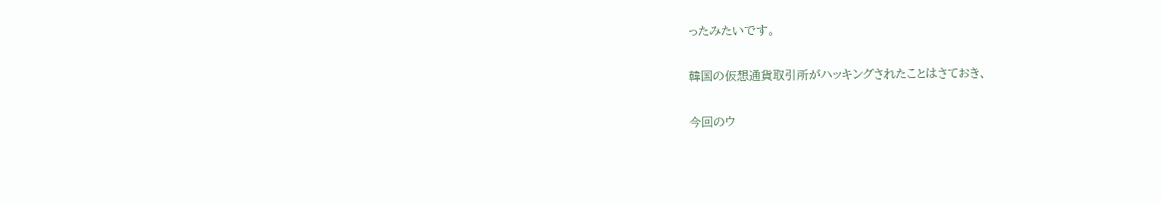ったみたいです。

韓国の仮想通貨取引所がハッキングされたことはさておき、

今回のウ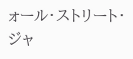ォール・ストリート・ジャ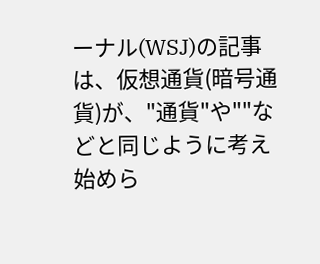ーナル(WSJ)の記事は、仮想通貨(暗号通貨)が、"通貨"や""などと同じように考え始めら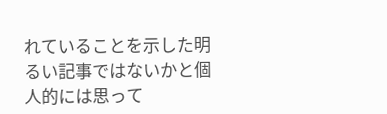れていることを示した明るい記事ではないかと個人的には思って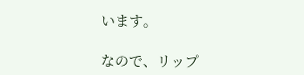います。

なので、リップ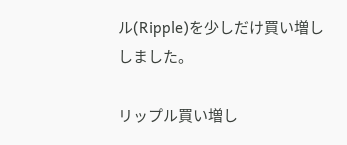ル(Ripple)を少しだけ買い増ししました。

リップル買い増し